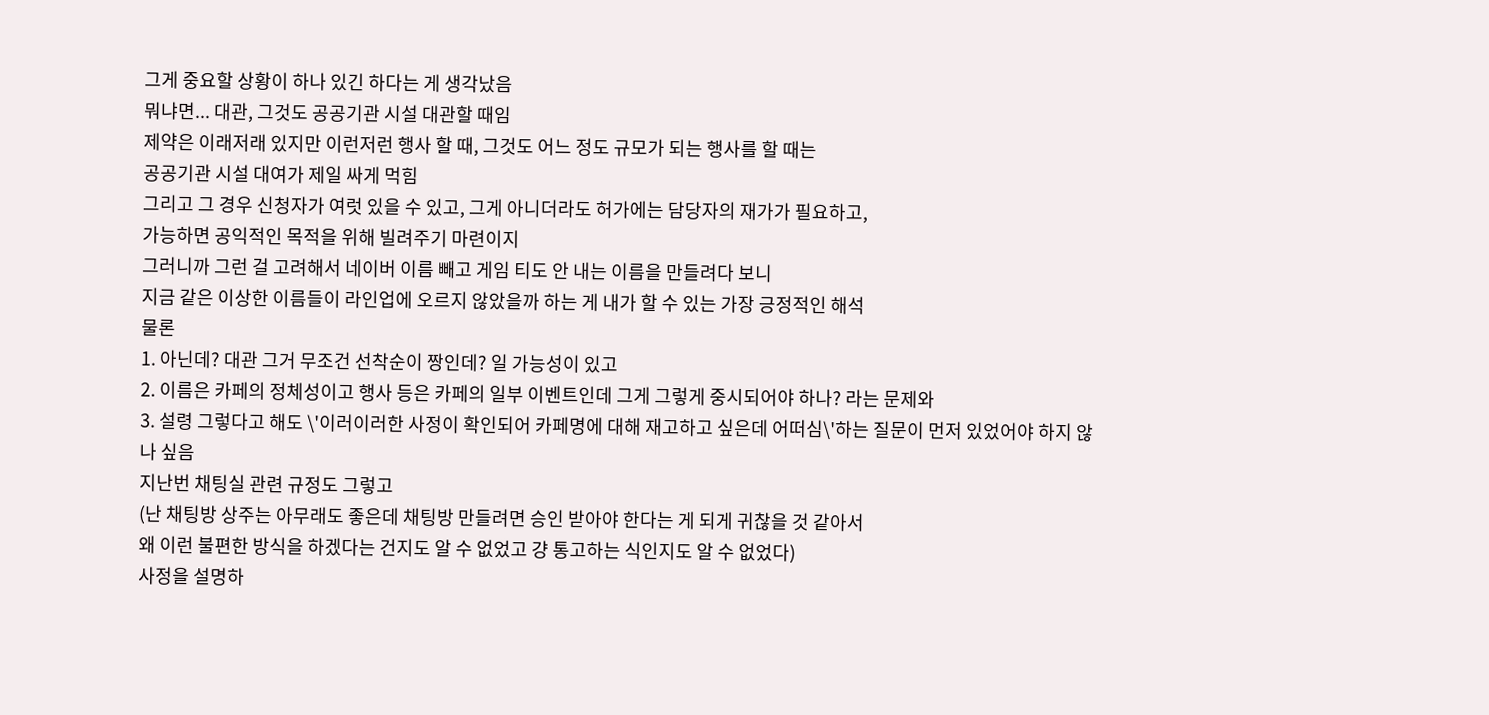그게 중요할 상황이 하나 있긴 하다는 게 생각났음
뭐냐면... 대관, 그것도 공공기관 시설 대관할 때임
제약은 이래저래 있지만 이런저런 행사 할 때, 그것도 어느 정도 규모가 되는 행사를 할 때는
공공기관 시설 대여가 제일 싸게 먹힘
그리고 그 경우 신청자가 여럿 있을 수 있고, 그게 아니더라도 허가에는 담당자의 재가가 필요하고,
가능하면 공익적인 목적을 위해 빌려주기 마련이지
그러니까 그런 걸 고려해서 네이버 이름 빼고 게임 티도 안 내는 이름을 만들려다 보니
지금 같은 이상한 이름들이 라인업에 오르지 않았을까 하는 게 내가 할 수 있는 가장 긍정적인 해석
물론
1. 아닌데? 대관 그거 무조건 선착순이 짱인데? 일 가능성이 있고
2. 이름은 카페의 정체성이고 행사 등은 카페의 일부 이벤트인데 그게 그렇게 중시되어야 하나? 라는 문제와
3. 설령 그렇다고 해도 \'이러이러한 사정이 확인되어 카페명에 대해 재고하고 싶은데 어떠심\'하는 질문이 먼저 있었어야 하지 않나 싶음
지난번 채팅실 관련 규정도 그렇고
(난 채팅방 상주는 아무래도 좋은데 채팅방 만들려면 승인 받아야 한다는 게 되게 귀찮을 것 같아서
왜 이런 불편한 방식을 하겠다는 건지도 알 수 없었고 걍 통고하는 식인지도 알 수 없었다)
사정을 설명하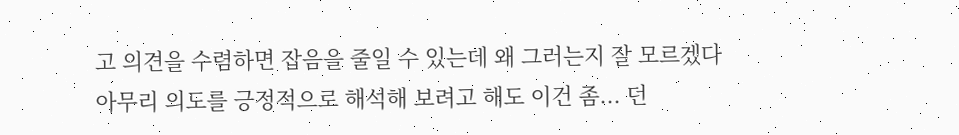고 의견을 수렴하면 잡음을 줄일 수 있는데 왜 그러는지 잘 모르겠다
아무리 의도를 긍정적으로 해석해 보려고 해도 이건 좀... 던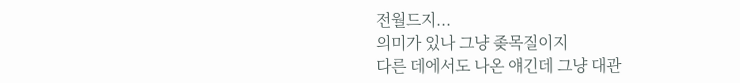전월드지...
의미가 있나 그냥 좆목질이지
다른 데에서도 나온 얘긴데 그냥 대관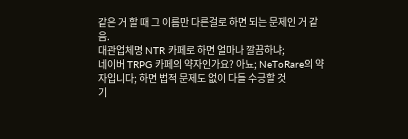같은 거 할 때 그 이름만 다른걸로 하면 되는 문제인 거 같음.
대관업체명 NTR 카페로 하면 얼마나 깔끔하냐;
네이버 TRPG 카페의 약자인가요? 아뇨; NeToRare의 약자입니다; 하면 법적 문제도 없이 다들 수긍할 것
기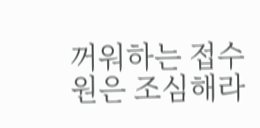꺼워하는 접수원은 조심해라